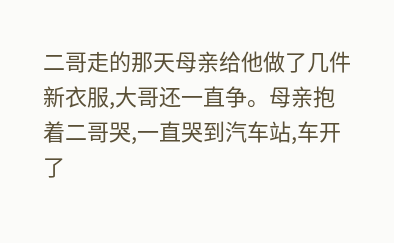二哥走的那天母亲给他做了几件新衣服,大哥还一直争。母亲抱着二哥哭,一直哭到汽车站,车开了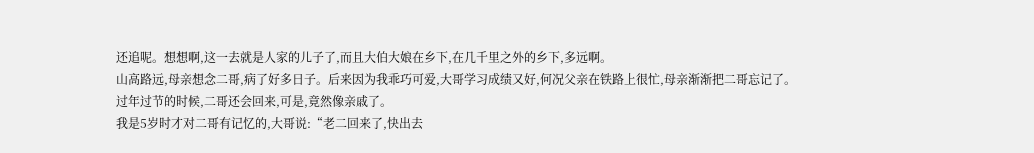还追呢。想想啊,这一去就是人家的儿子了,而且大伯大娘在乡下,在几千里之外的乡下,多远啊。
山高路远,母亲想念二哥,病了好多日子。后来因为我乖巧可爱,大哥学习成绩又好,何况父亲在铁路上很忙,母亲渐渐把二哥忘记了。
过年过节的时候,二哥还会回来,可是,竟然像亲戚了。
我是5岁时才对二哥有记忆的,大哥说:“老二回来了,快出去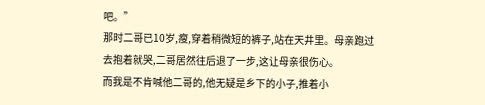吧。”
那时二哥已10岁,瘦,穿着稍微短的裤子,站在天井里。母亲跑过去抱着就哭,二哥居然往后退了一步,这让母亲很伤心。
而我是不肯喊他二哥的,他无疑是乡下的小子,推着小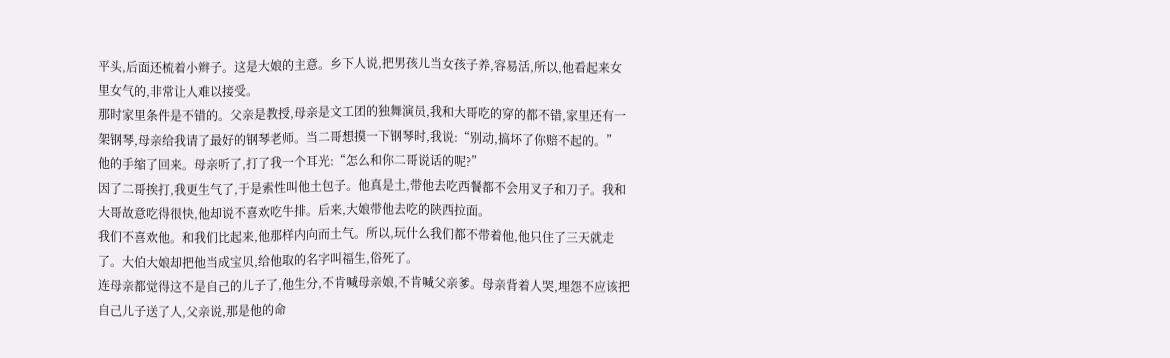平头,后面还梳着小辫子。这是大娘的主意。乡下人说,把男孩儿当女孩子养,容易活,所以,他看起来女里女气的,非常让人难以接受。
那时家里条件是不错的。父亲是教授,母亲是文工团的独舞演员,我和大哥吃的穿的都不错,家里还有一架钢琴,母亲给我请了最好的钢琴老师。当二哥想摸一下钢琴时,我说:“别动,搞坏了你赔不起的。”
他的手缩了回来。母亲听了,打了我一个耳光:“怎么和你二哥说话的呢?”
因了二哥挨打,我更生气了,于是索性叫他土包子。他真是土,带他去吃西餐都不会用叉子和刀子。我和大哥故意吃得很快,他却说不喜欢吃牛排。后来,大娘带他去吃的陕西拉面。
我们不喜欢他。和我们比起来,他那样内向而土气。所以,玩什么我们都不带着他,他只住了三天就走了。大伯大娘却把他当成宝贝,给他取的名字叫福生,俗死了。
连母亲都觉得这不是自己的儿子了,他生分,不肯喊母亲娘,不肯喊父亲爹。母亲背着人哭,埋怨不应该把自己儿子送了人,父亲说,那是他的命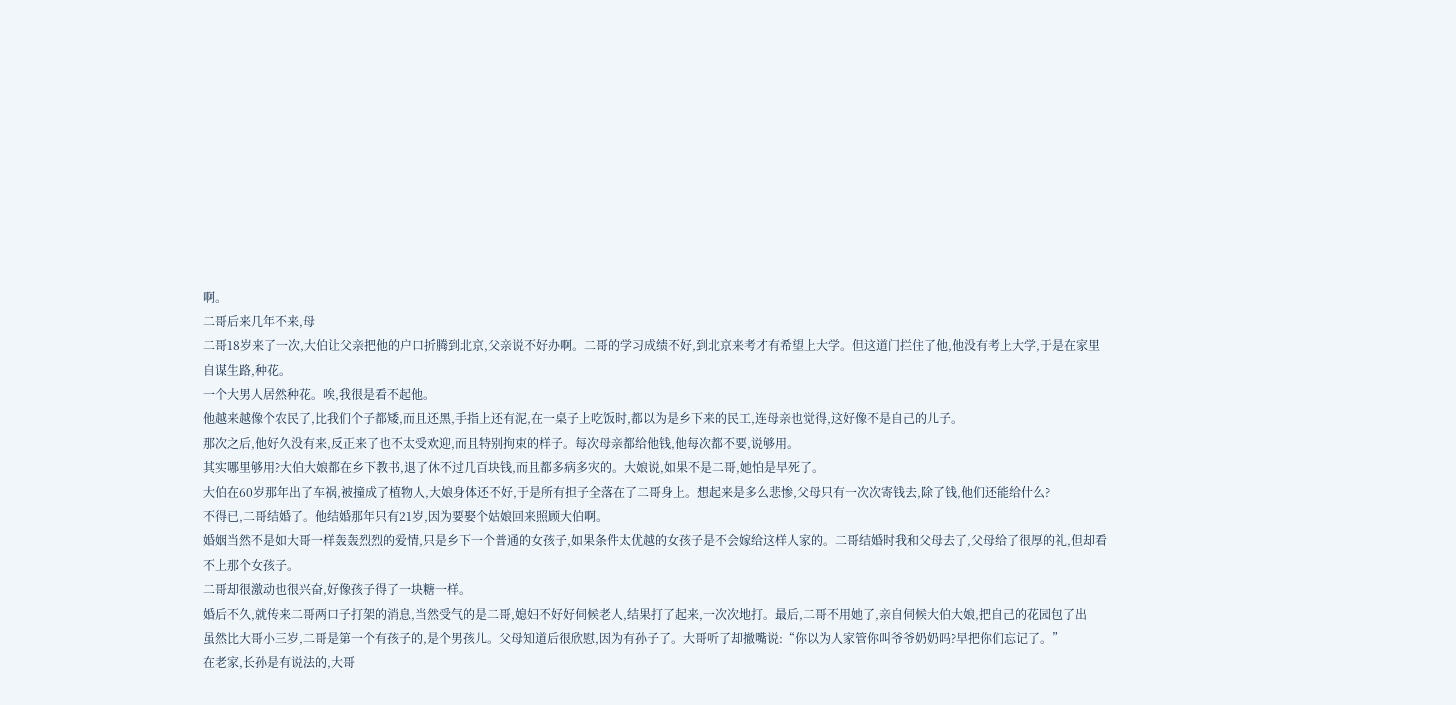啊。
二哥后来几年不来,母
二哥18岁来了一次,大伯让父亲把他的户口折腾到北京,父亲说不好办啊。二哥的学习成绩不好,到北京来考才有希望上大学。但这道门拦住了他,他没有考上大学,于是在家里自谋生路,种花。
一个大男人居然种花。唉,我很是看不起他。
他越来越像个农民了,比我们个子都矮,而且还黑,手指上还有泥,在一桌子上吃饭时,都以为是乡下来的民工,连母亲也觉得,这好像不是自己的儿子。
那次之后,他好久没有来,反正来了也不太受欢迎,而且特别拘束的样子。每次母亲都给他钱,他每次都不要,说够用。
其实哪里够用?大伯大娘都在乡下教书,退了休不过几百块钱,而且都多病多灾的。大娘说,如果不是二哥,她怕是早死了。
大伯在60岁那年出了车祸,被撞成了植物人,大娘身体还不好,于是所有担子全落在了二哥身上。想起来是多么悲惨,父母只有一次次寄钱去,除了钱,他们还能给什么?
不得已,二哥结婚了。他结婚那年只有21岁,因为要娶个姑娘回来照顾大伯啊。
婚姻当然不是如大哥一样轰轰烈烈的爱情,只是乡下一个普通的女孩子,如果条件太优越的女孩子是不会嫁给这样人家的。二哥结婚时我和父母去了,父母给了很厚的礼,但却看不上那个女孩子。
二哥却很激动也很兴奋,好像孩子得了一块糖一样。
婚后不久,就传来二哥两口子打架的消息,当然受气的是二哥,媳妇不好好伺候老人,结果打了起来,一次次地打。最后,二哥不用她了,亲自伺候大伯大娘,把自己的花园包了出
虽然比大哥小三岁,二哥是第一个有孩子的,是个男孩儿。父母知道后很欣慰,因为有孙子了。大哥听了却撤嘴说:“你以为人家管你叫爷爷奶奶吗?早把你们忘记了。”
在老家,长孙是有说法的,大哥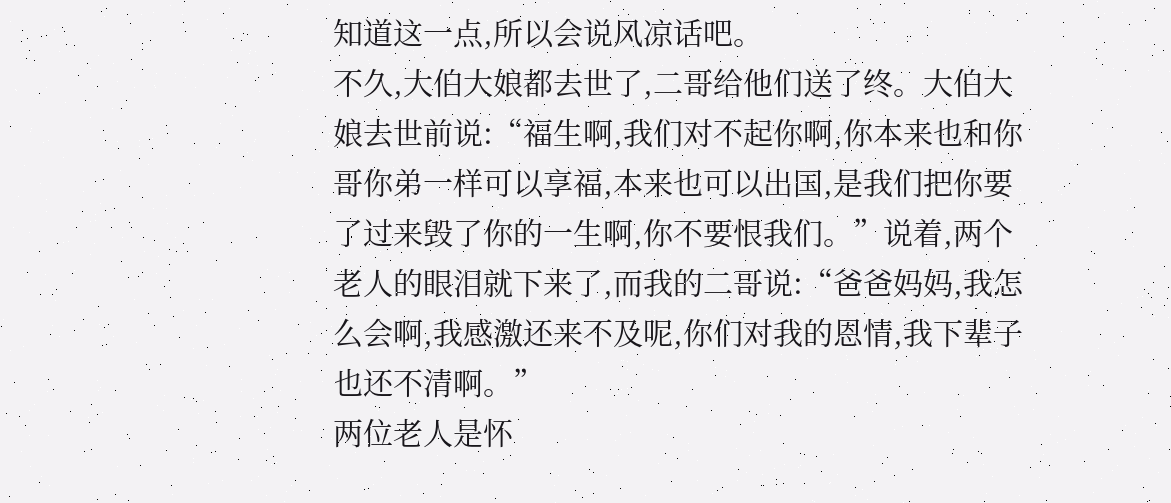知道这一点,所以会说风凉话吧。
不久,大伯大娘都去世了,二哥给他们送了终。大伯大娘去世前说:“福生啊,我们对不起你啊,你本来也和你哥你弟一样可以享福,本来也可以出国,是我们把你要了过来毁了你的一生啊,你不要恨我们。”说着,两个老人的眼泪就下来了,而我的二哥说:“爸爸妈妈,我怎么会啊,我感激还来不及呢,你们对我的恩情,我下辈子也还不清啊。”
两位老人是怀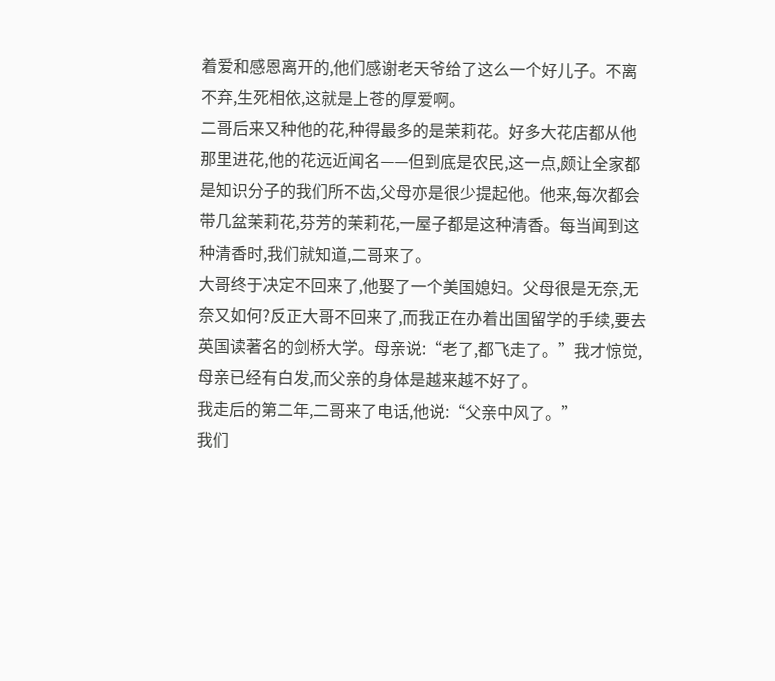着爱和感恩离开的,他们感谢老天爷给了这么一个好儿子。不离不弃,生死相依,这就是上苍的厚爱啊。
二哥后来又种他的花,种得最多的是茉莉花。好多大花店都从他那里进花,他的花远近闻名——但到底是农民,这一点,颇让全家都是知识分子的我们所不齿,父母亦是很少提起他。他来,每次都会带几盆茉莉花,芬芳的茉莉花,一屋子都是这种清香。每当闻到这种清香时,我们就知道,二哥来了。
大哥终于决定不回来了,他娶了一个美国媳妇。父母很是无奈,无奈又如何?反正大哥不回来了,而我正在办着出国留学的手续,要去英国读著名的剑桥大学。母亲说:“老了,都飞走了。”我才惊觉,母亲已经有白发,而父亲的身体是越来越不好了。
我走后的第二年,二哥来了电话,他说:“父亲中风了。”
我们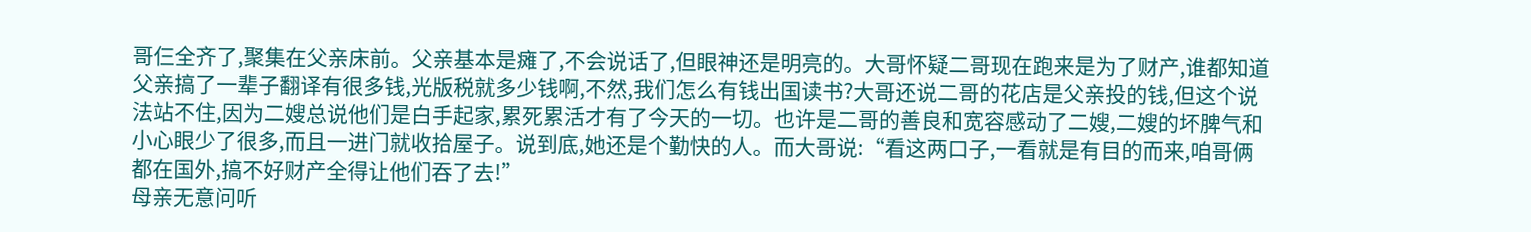哥仨全齐了,聚集在父亲床前。父亲基本是瘫了,不会说话了,但眼神还是明亮的。大哥怀疑二哥现在跑来是为了财产,谁都知道父亲搞了一辈子翻译有很多钱,光版税就多少钱啊,不然,我们怎么有钱出国读书?大哥还说二哥的花店是父亲投的钱,但这个说法站不住,因为二嫂总说他们是白手起家,累死累活才有了今天的一切。也许是二哥的善良和宽容感动了二嫂,二嫂的坏脾气和小心眼少了很多,而且一进门就收拾屋子。说到底,她还是个勤快的人。而大哥说:“看这两口子,一看就是有目的而来,咱哥俩都在国外,搞不好财产全得让他们吞了去!”
母亲无意问听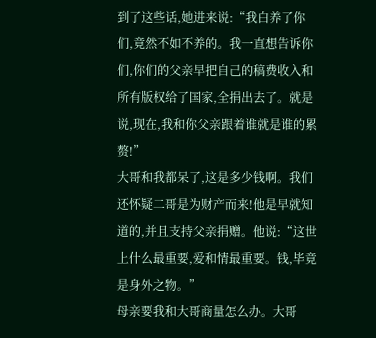到了这些话,她进来说:“我白养了你们,竟然不如不养的。我一直想告诉你们,你们的父亲早把自己的稿费收入和所有版权给了国家,全捐出去了。就是说,现在,我和你父亲跟着谁就是谁的累赘!”
大哥和我都呆了,这是多少钱啊。我们还怀疑二哥是为财产而来!他是早就知道的,并且支持父亲捐赠。他说:“这世上什么最重要,爱和情最重要。钱,毕竟是身外之物。”
母亲要我和大哥商量怎么办。大哥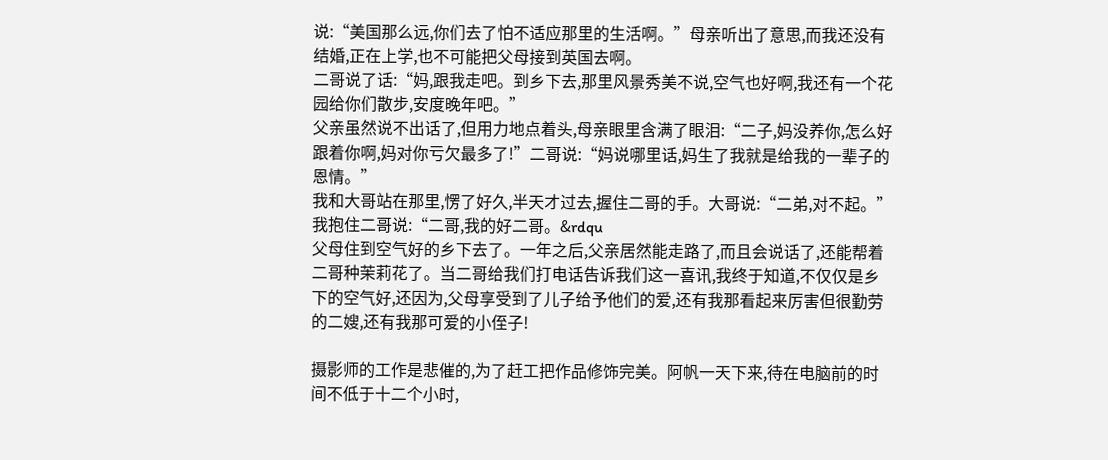说:“美国那么远,你们去了怕不适应那里的生活啊。”母亲听出了意思,而我还没有结婚,正在上学,也不可能把父母接到英国去啊。
二哥说了话:“妈,跟我走吧。到乡下去,那里风景秀美不说,空气也好啊,我还有一个花园给你们散步,安度晚年吧。”
父亲虽然说不出话了,但用力地点着头,母亲眼里含满了眼泪:“二子,妈没养你,怎么好跟着你啊,妈对你亏欠最多了!”二哥说:“妈说哪里话,妈生了我就是给我的一辈子的恩情。”
我和大哥站在那里,愣了好久,半天才过去,握住二哥的手。大哥说:“二弟,对不起。”我抱住二哥说:“二哥,我的好二哥。&rdqu
父母住到空气好的乡下去了。一年之后,父亲居然能走路了,而且会说话了,还能帮着二哥种茉莉花了。当二哥给我们打电话告诉我们这一喜讯,我终于知道,不仅仅是乡下的空气好,还因为,父母享受到了儿子给予他们的爱,还有我那看起来厉害但很勤劳的二嫂,还有我那可爱的小侄子!

摄影师的工作是悲催的,为了赶工把作品修饰完美。阿帆一天下来,待在电脑前的时间不低于十二个小时,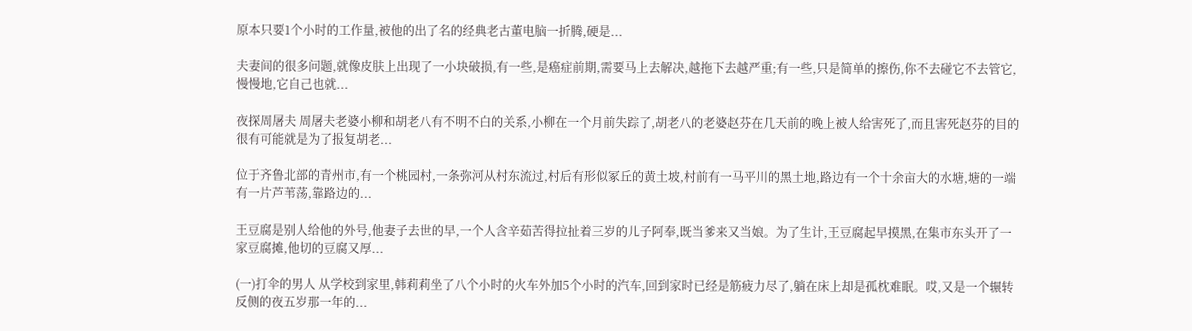原本只要1个小时的工作量,被他的出了名的经典老古董电脑一折腾,硬是...

夫妻间的很多问题,就像皮肤上出现了一小块破损,有一些,是癌症前期,需要马上去解决,越拖下去越严重;有一些,只是简单的擦伤,你不去碰它不去管它,慢慢地,它自己也就...

夜探周屠夫 周屠夫老婆小柳和胡老八有不明不白的关系,小柳在一个月前失踪了,胡老八的老婆赵芬在几天前的晚上被人给害死了,而且害死赵芬的目的很有可能就是为了报复胡老...

位于齐鲁北部的青州市,有一个桃园村,一条弥河从村东流过,村后有形似冢丘的黄土坡,村前有一马平川的黑土地,路边有一个十余亩大的水塘,塘的一端有一片芦苇荡,靠路边的...

王豆腐是别人给他的外号,他妻子去世的早,一个人含辛茹苦得拉扯着三岁的儿子阿奉,既当爹来又当娘。为了生计,王豆腐起早摸黑,在集市东头开了一家豆腐摊,他切的豆腐又厚...

(一)打伞的男人 从学校到家里,韩莉莉坐了八个小时的火车外加5个小时的汽车,回到家时已经是筋疲力尽了,躺在床上却是孤枕难眠。哎,又是一个辗转反侧的夜五岁那一年的...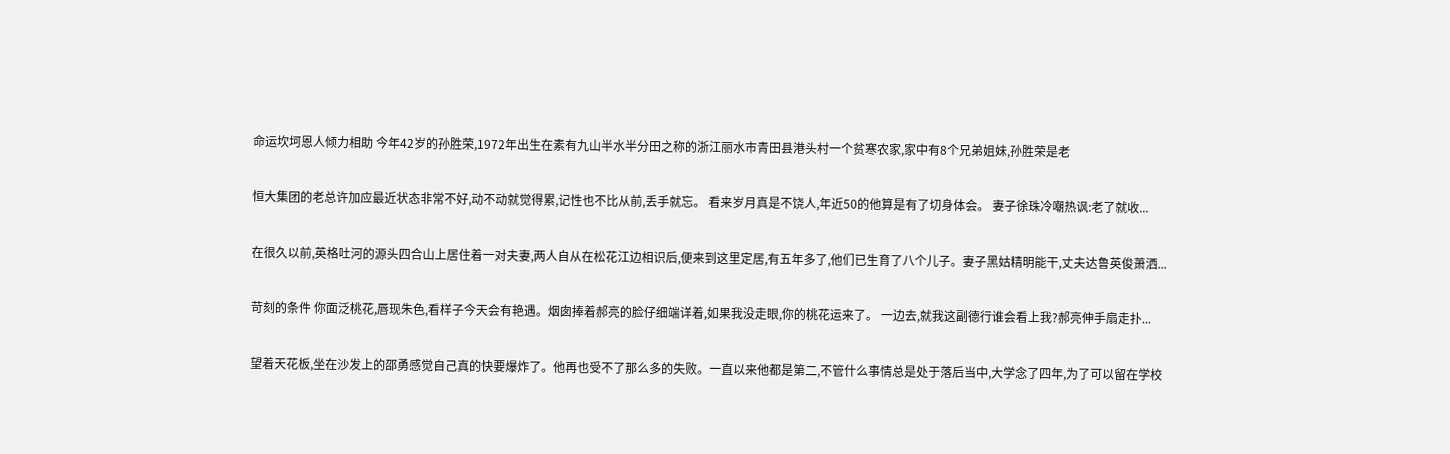命运坎坷恩人倾力相助 今年42岁的孙胜荣,1972年出生在素有九山半水半分田之称的浙江丽水市青田县港头村一个贫寒农家,家中有8个兄弟姐妹,孙胜荣是老

恒大集团的老总许加应最近状态非常不好,动不动就觉得累,记性也不比从前,丢手就忘。 看来岁月真是不饶人,年近50的他算是有了切身体会。 妻子徐珠冷嘲热讽:老了就收...

在很久以前,英格吐河的源头四合山上居住着一对夫妻,两人自从在松花江边相识后,便来到这里定居,有五年多了,他们已生育了八个儿子。妻子黑姑精明能干,丈夫达鲁英俊萧洒...

苛刻的条件 你面泛桃花,唇现朱色,看样子今天会有艳遇。烟囱捧着郝亮的脸仔细端详着,如果我没走眼,你的桃花运来了。 一边去,就我这副德行谁会看上我?郝亮伸手扇走扑...

望着天花板,坐在沙发上的邵勇感觉自己真的快要爆炸了。他再也受不了那么多的失败。一直以来他都是第二,不管什么事情总是处于落后当中,大学念了四年,为了可以留在学校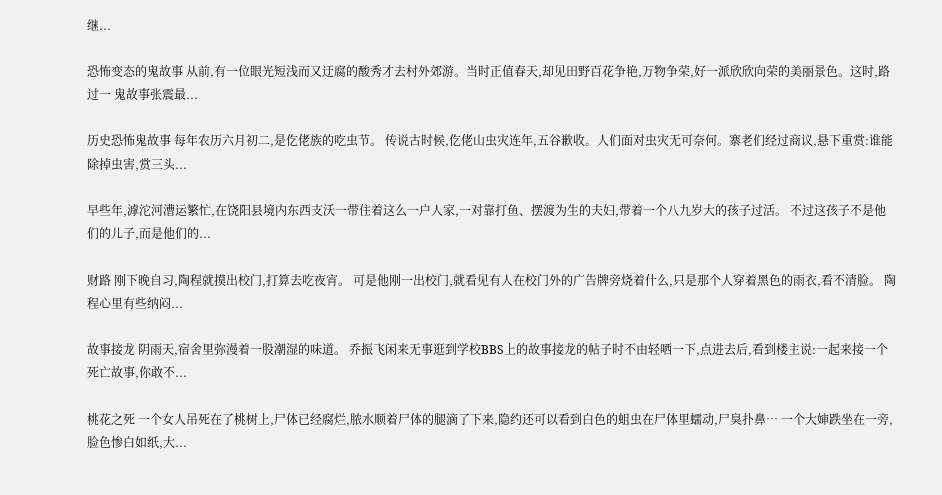继...

恐怖变态的鬼故事 从前,有一位眼光短浅而又迂腐的酸秀才去村外郊游。当时正值春天,却见田野百花争艳,万物争荣,好一派欣欣向荣的美丽景色。这时,路过一 鬼故事张震最...

历史恐怖鬼故事 每年农历六月初二,是仡佬族的吃虫节。 传说古时候,仡佬山虫灾连年,五谷歉收。人们面对虫灾无可奈何。寨老们经过商议,悬下重赏:谁能除掉虫害,赏三头...

早些年,滹沱河漕运繁忙,在饶阳县境内东西支沃一带住着这么一户人家,一对靠打鱼、摆渡为生的夫妇,带着一个八九岁大的孩子过活。 不过这孩子不是他们的儿子,而是他们的...

财路 刚下晚自习,陶程就摸出校门,打算去吃夜宵。 可是他刚一出校门,就看见有人在校门外的广告牌旁烧着什么,只是那个人穿着黑色的雨衣,看不清脸。 陶程心里有些纳闷...

故事接龙 阴雨天,宿舍里弥漫着一股潮湿的味道。 乔振飞闲来无事逛到学校BBS上的故事接龙的帖子时不由轻哂一下,点进去后,看到楼主说:一起来接一个死亡故事,你敢不...

桃花之死 一个女人吊死在了桃树上,尸体已经腐烂,脓水顺着尸体的腿滴了下来,隐约还可以看到白色的蛆虫在尸体里蠕动,尸臭扑鼻… 一个大婶跌坐在一旁,脸色惨白如纸,大...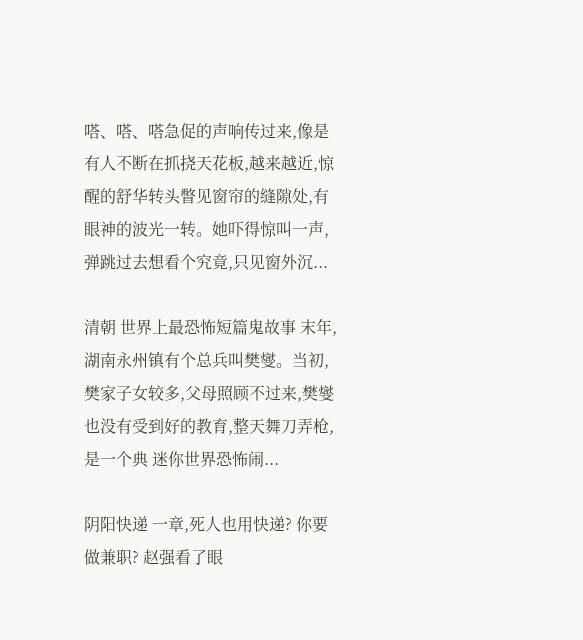嗒、嗒、嗒急促的声响传过来,像是有人不断在抓挠天花板,越来越近,惊醒的舒华转头瞥见窗帘的缝隙处,有眼神的波光一转。她吓得惊叫一声,弹跳过去想看个究竟,只见窗外沉...

清朝 世界上最恐怖短篇鬼故事 末年,湖南永州镇有个总兵叫樊燮。当初,樊家子女较多,父母照顾不过来,樊燮也没有受到好的教育,整天舞刀弄枪,是一个典 迷你世界恐怖闹...

阴阳快递 一章,死人也用快递? 你要做兼职? 赵强看了眼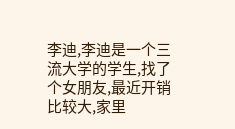李迪,李迪是一个三流大学的学生,找了个女朋友,最近开销比较大,家里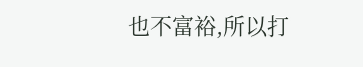也不富裕,所以打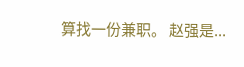算找一份兼职。 赵强是...